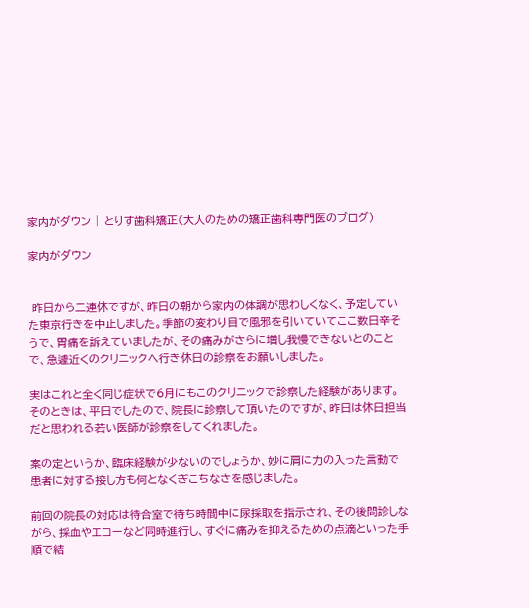家内がダウン | とりす歯科矯正(大人のための矯正歯科専門医のブログ)

家内がダウン


 昨日から二連休ですが、昨日の朝から家内の体調が思わしくなく、予定していた東京行きを中止しました。季節の変わり目で風邪を引いていてここ数日辛そうで、胃痛を訴えていましたが、その痛みがさらに増し我慢できないとのことで、急遽近くのクリニックへ行き休日の診察をお願いしました。

実はこれと全く同じ症状で6月にもこのクリニックで診察した経験があります。そのときは、平日でしたので、院長に診察して頂いたのですが、昨日は休日担当だと思われる若い医師が診察をしてくれました。

案の定というか、臨床経験が少ないのでしょうか、妙に肩に力の入った言動で患者に対する接し方も何となくぎこちなさを感じました。

前回の院長の対応は待合室で待ち時間中に尿採取を指示され、その後問診しながら、採血やエコーなど同時進行し、すぐに痛みを抑えるための点滴といった手順で結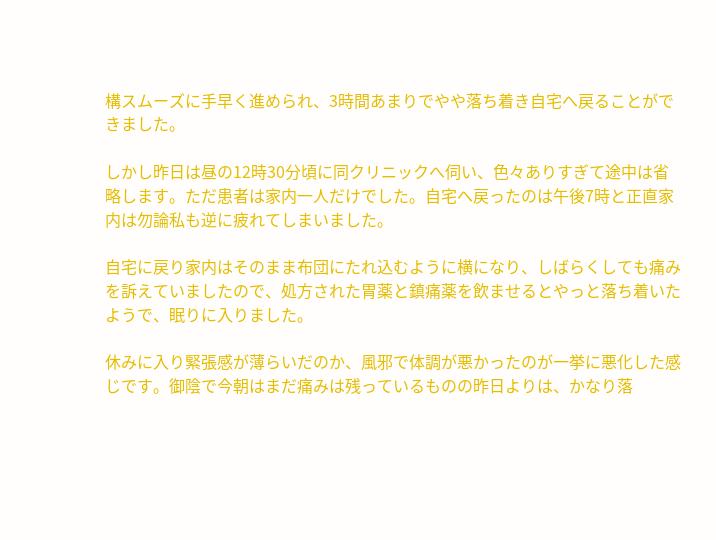構スムーズに手早く進められ、3時間あまりでやや落ち着き自宅へ戻ることができました。

しかし昨日は昼の12時30分頃に同クリニックへ伺い、色々ありすぎて途中は省略します。ただ患者は家内一人だけでした。自宅へ戻ったのは午後7時と正直家内は勿論私も逆に疲れてしまいました。

自宅に戻り家内はそのまま布団にたれ込むように横になり、しばらくしても痛みを訴えていましたので、処方された胃薬と鎮痛薬を飲ませるとやっと落ち着いたようで、眠りに入りました。

休みに入り緊張感が薄らいだのか、風邪で体調が悪かったのが一挙に悪化した感じです。御陰で今朝はまだ痛みは残っているものの昨日よりは、かなり落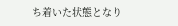ち着いた状態となり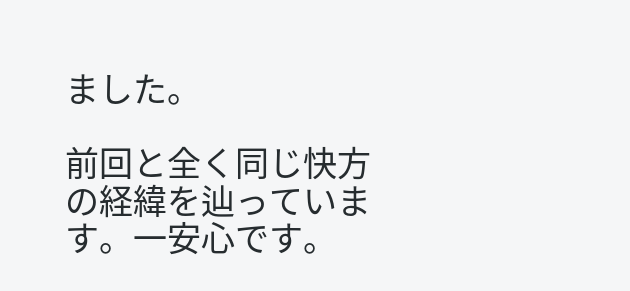ました。

前回と全く同じ快方の経緯を辿っています。一安心です。